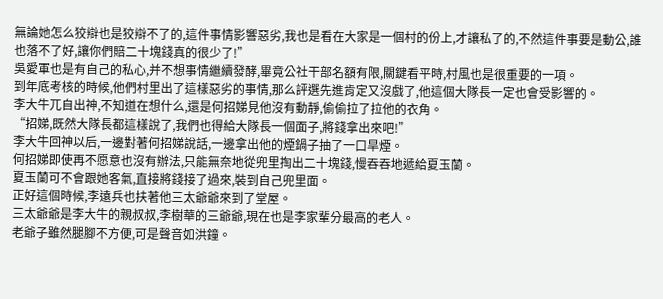無論她怎么狡辯也是狡辯不了的,這件事情影響惡劣,我也是看在大家是一個村的份上,才讓私了的,不然這件事要是動公,誰也落不了好,讓你們賠二十塊錢真的很少了!”
吳愛軍也是有自己的私心,并不想事情繼續發酵,畢竟公社干部名額有限,關鍵看平時,村風也是很重要的一項。
到年底考核的時候,他們村里出了這樣惡劣的事情,那么評選先進肯定又沒戲了,他這個大隊長一定也會受影響的。
李大牛兀自出神,不知道在想什么,還是何招娣見他沒有動靜,偷偷拉了拉他的衣角。
“招娣,既然大隊長都這樣說了,我們也得給大隊長一個面子,將錢拿出來吧!”
李大牛回神以后,一邊對著何招娣說話,一邊拿出他的煙鍋子抽了一口旱煙。
何招娣即使再不愿意也沒有辦法,只能無奈地從兜里掏出二十塊錢,慢吞吞地遞給夏玉蘭。
夏玉蘭可不會跟她客氣,直接將錢接了過來,裝到自己兜里面。
正好這個時候,李遠兵也扶著他三太爺爺來到了堂屋。
三太爺爺是李大牛的親叔叔,李樹華的三爺爺,現在也是李家輩分最高的老人。
老爺子雖然腿腳不方便,可是聲音如洪鐘。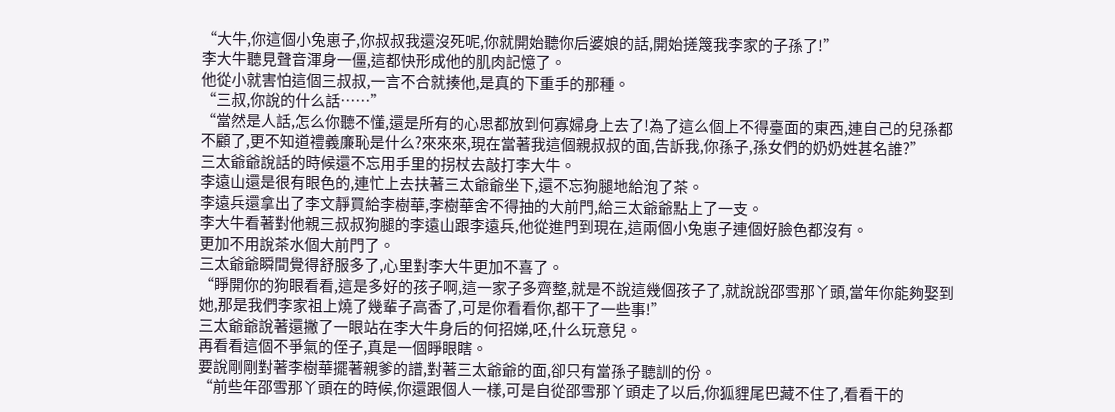“大牛,你這個小兔崽子,你叔叔我還沒死呢,你就開始聽你后婆娘的話,開始搓篾我李家的子孫了!”
李大牛聽見聲音渾身一僵,這都快形成他的肌肉記憶了。
他從小就害怕這個三叔叔,一言不合就揍他,是真的下重手的那種。
“三叔,你說的什么話……”
“當然是人話,怎么你聽不懂,還是所有的心思都放到何寡婦身上去了!為了這么個上不得臺面的東西,連自己的兒孫都不顧了,更不知道禮義廉恥是什么?來來來,現在當著我這個親叔叔的面,告訴我,你孫子,孫女們的奶奶姓甚名誰?”
三太爺爺說話的時候還不忘用手里的拐杖去敲打李大牛。
李遠山還是很有眼色的,連忙上去扶著三太爺爺坐下,還不忘狗腿地給泡了茶。
李遠兵還拿出了李文靜買給李樹華,李樹華舍不得抽的大前門,給三太爺爺點上了一支。
李大牛看著對他親三叔叔狗腿的李遠山跟李遠兵,他從進門到現在,這兩個小兔崽子連個好臉色都沒有。
更加不用說茶水個大前門了。
三太爺爺瞬間覺得舒服多了,心里對李大牛更加不喜了。
“睜開你的狗眼看看,這是多好的孩子啊,這一家子多齊整,就是不說這幾個孩子了,就說說邵雪那丫頭,當年你能夠娶到她,那是我們李家祖上燒了幾輩子高香了,可是你看看你,都干了一些事!”
三太爺爺說著還撇了一眼站在李大牛身后的何招娣,呸,什么玩意兒。
再看看這個不爭氣的侄子,真是一個睜眼瞎。
要說剛剛對著李樹華擺著親爹的譜,對著三太爺爺的面,卻只有當孫子聽訓的份。
“前些年邵雪那丫頭在的時候,你還跟個人一樣,可是自從邵雪那丫頭走了以后,你狐貍尾巴藏不住了,看看干的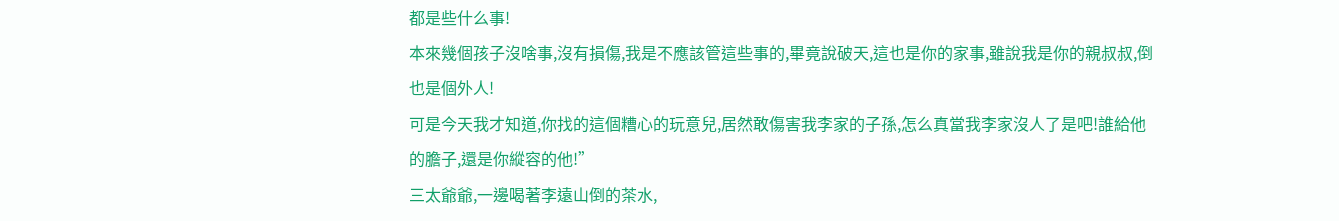都是些什么事!
本來幾個孩子沒啥事,沒有損傷,我是不應該管這些事的,畢竟說破天,這也是你的家事,雖說我是你的親叔叔,倒也是個外人!
可是今天我才知道,你找的這個糟心的玩意兒,居然敢傷害我李家的子孫,怎么真當我李家沒人了是吧!誰給他的膽子,還是你縱容的他!”
三太爺爺,一邊喝著李遠山倒的茶水,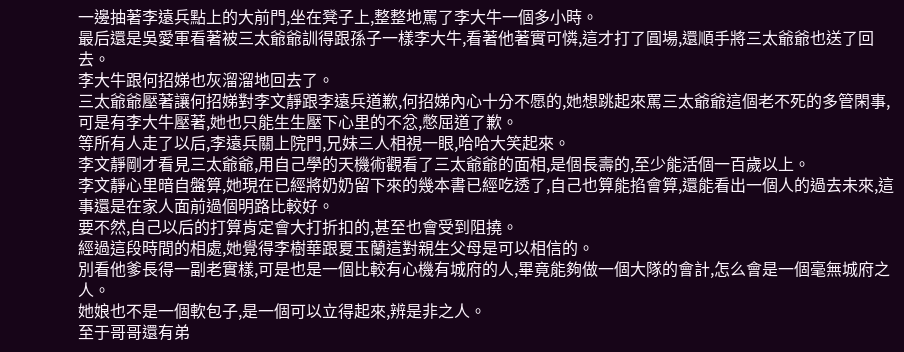一邊抽著李遠兵點上的大前門,坐在凳子上,整整地罵了李大牛一個多小時。
最后還是吳愛軍看著被三太爺爺訓得跟孫子一樣李大牛,看著他著實可憐,這才打了圓場,還順手將三太爺爺也送了回去。
李大牛跟何招娣也灰溜溜地回去了。
三太爺爺壓著讓何招娣對李文靜跟李遠兵道歉,何招娣內心十分不愿的,她想跳起來罵三太爺爺這個老不死的多管閑事,可是有李大牛壓著,她也只能生生壓下心里的不忿,憋屈道了歉。
等所有人走了以后,李遠兵關上院門,兄妹三人相視一眼,哈哈大笑起來。
李文靜剛才看見三太爺爺,用自己學的天機術觀看了三太爺爺的面相,是個長壽的,至少能活個一百歲以上。
李文靜心里暗自盤算,她現在已經將奶奶留下來的幾本書已經吃透了,自己也算能掐會算,還能看出一個人的過去未來,這事還是在家人面前過個明路比較好。
要不然,自己以后的打算肯定會大打折扣的,甚至也會受到阻撓。
經過這段時間的相處,她覺得李樹華跟夏玉蘭這對親生父母是可以相信的。
別看他爹長得一副老實樣,可是也是一個比較有心機有城府的人,畢竟能夠做一個大隊的會計,怎么會是一個毫無城府之人。
她娘也不是一個軟包子,是一個可以立得起來,辨是非之人。
至于哥哥還有弟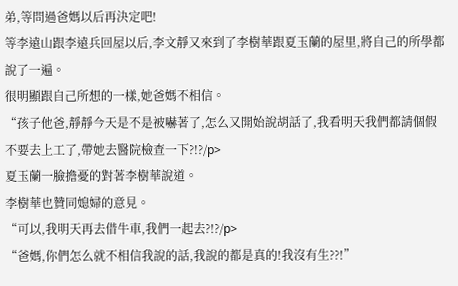弟,等問過爸媽以后再決定吧!
等李遠山跟李遠兵回屋以后,李文靜又來到了李樹華跟夏玉蘭的屋里,將自己的所學都說了一遍。
很明顯跟自己所想的一樣,她爸媽不相信。
“孩子他爸,靜靜今天是不是被嚇著了,怎么又開始說胡話了,我看明天我們都請個假不要去上工了,帶她去醫院檢查一下?!?/p>
夏玉蘭一臉擔憂的對著李樹華說道。
李樹華也贊同媳婦的意見。
“可以,我明天再去借牛車,我們一起去?!?/p>
“爸媽,你們怎么就不相信我說的話,我說的都是真的!我沒有生??!”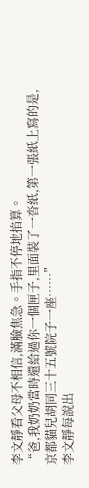李文靜看父母不相信,滿臉焦急。手指不停地掐算。
“爸,我奶奶當時還給過你一個匣子,里面裝了一沓紙,第一張紙上寫的是,京都貓兒胡同三十五號院子一座……”
李文靜每說出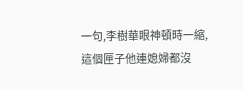一句,李樹華眼神頓時一縮,這個匣子他連媳婦都沒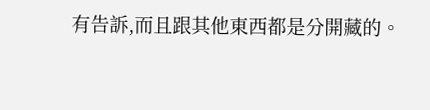有告訴,而且跟其他東西都是分開藏的。